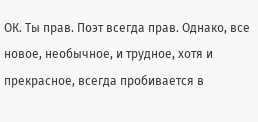ОК. Ты прав. Поэт всегда прав. Однако, все новое, необычное, и трудное, хотя и прекрасное, всегда пробивается в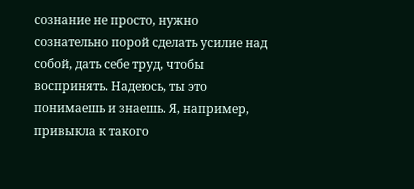сознание не просто, нужно сознательно порой сделать усилие над собой, дать себе труд, чтобы воспринять. Надеюсь, ты это понимаешь и знаешь. Я, например, привыкла к такого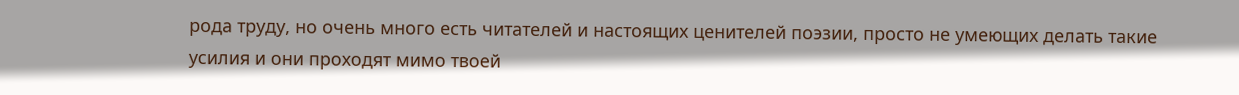рода труду, но очень много есть читателей и настоящих ценителей поэзии, просто не умеющих делать такие усилия и они проходят мимо твоей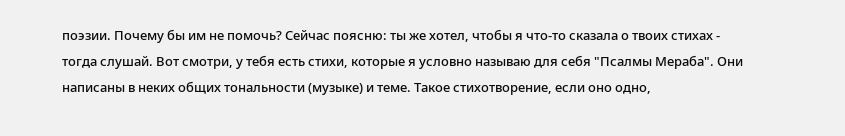поэзии. Почему бы им не помочь? Сейчас поясню: ты же хотел, чтобы я что-то сказала о твоих стихах - тогда слушай. Вот смотри, у тебя есть стихи, которые я условно называю для себя "Псалмы Мераба". Они написаны в неких общих тональности (музыке) и теме. Такое стихотворение, если оно одно,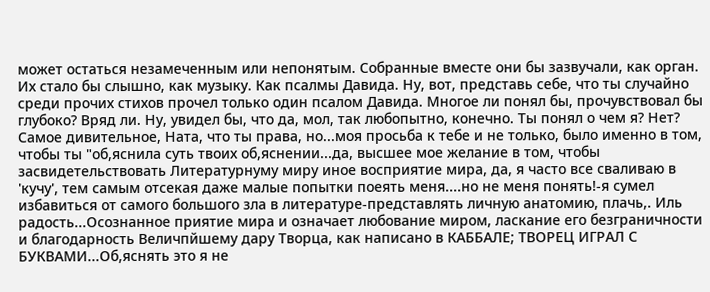может остаться незамеченным или непонятым. Собранные вместе они бы зазвучали, как орган. Их стало бы слышно, как музыку. Как псалмы Давида. Ну, вот, представь себе, что ты случайно среди прочих стихов прочел только один псалом Давида. Многое ли понял бы, прочувствовал бы глубоко? Вряд ли. Ну, увидел бы, что да, мол, так любопытно, конечно. Ты понял о чем я? Нет?
Самое дивительное, Ната, что ты права, но...моя просьба к тебе и не только, было именно в том, чтобы ты "об,яснила суть твоих об,яснении...да, высшее мое желание в том, чтобы засвидетельствовать Литературнуму миру иное восприятие мира, да, я часто все сваливаю в 'кучу', тем самым отсекая даже малые попытки поеять меня....но не меня понять!-я сумел избавиться от самого большого зла в литературе-представлять личную анатомию, плачь,. Иль радость...Осознанное приятие мира и означает любование миром, ласкание его безграничности и благодарность Величпйшему дару Творца, как написано в КАББАЛЕ; ТВОРЕЦ ИГРАЛ С БУКВАМИ...Об,яснять это я не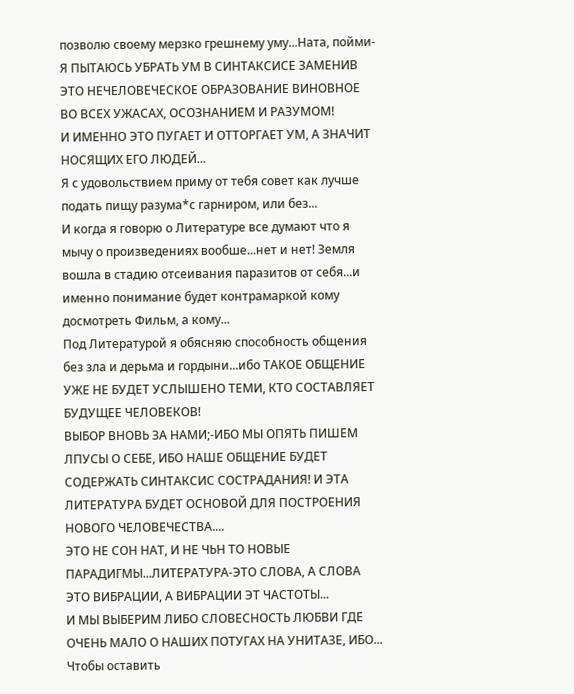позволю своему мерзко грешнему уму...Ната, пойми- Я ПЫТАЮСЬ УБРАТЬ УМ В СИНТАКСИСЕ ЗАМЕНИВ ЭТО НЕЧЕЛОВЕЧЕСКОЕ ОБРАЗОВАНИЕ ВИНОВНОЕ ВО ВСЕХ УЖАСАХ, ОСОЗНАНИЕМ И РАЗУМОМ!
И ИМЕННО ЭТО ПУГАЕТ И ОТТОРГАЕТ УМ, А ЗНАЧИТ НОСЯЩИХ ЕГО ЛЮДЕЙ...
Я с удовольствием приму от тебя совет как лучше подать пищу разума*с гарниром, или без...
И когда я говорю о Литературе все думают что я мычу о произведениях вообше...нет и нет! Земля вошла в стадию отсеивания паразитов от себя...и именно понимание будет контрамаркой кому досмотреть Фильм, а кому...
Под Литературой я обясняю способность общения без зла и дерьма и гордыни...ибо ТАКОЕ ОБЩЕНИЕ УЖЕ НЕ БУДЕТ УСЛЫШЕНО ТЕМИ, КТО СОСТАВЛЯЕТ БУДУЩЕЕ ЧЕЛОВЕКОВ!
ВЫБОР ВНОВЬ ЗА НАМИ;-ИБО МЫ ОПЯТЬ ПИШЕМ ЛПУСЫ О СЕБЕ, ИБО НАШЕ ОБЩЕНИЕ БУДЕТ СОДЕРЖАТЬ СИНТАКСИС СОСТРАДАНИЯ! И ЭТА ЛИТЕРАТУРА БУДЕТ ОСНОВОЙ ДЛЯ ПОСТРОЕНИЯ НОВОГО ЧЕЛОВЕЧЕСТВА....
ЭТО НЕ СОН НАТ, И НЕ ЧЬН ТО НОВЫЕ ПАРАДИГМЫ...ЛИТЕРАТУРА-ЭТО СЛОВА, А СЛОВА ЭТО ВИБРАЦИИ, А ВИБРАЦИИ ЭТ ЧАСТОТЫ...
И МЫ ВЫБЕРИМ ЛИБО СЛОВЕСНОСТЬ ЛЮБВИ ГДЕ ОЧЕНЬ МАЛО О НАШИХ ПОТУГАХ НА УНИТАЗЕ, ИБО...
Чтобы оставить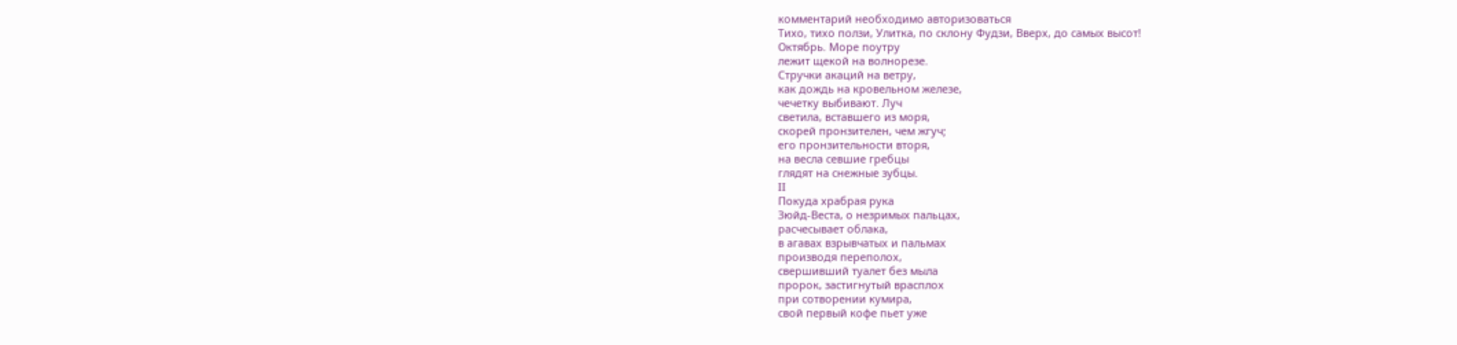комментарий необходимо авторизоваться
Тихо, тихо ползи, Улитка, по склону Фудзи, Вверх, до самых высот!
Октябрь. Море поутру
лежит щекой на волнорезе.
Стручки акаций на ветру,
как дождь на кровельном железе,
чечетку выбивают. Луч
светила, вставшего из моря,
скорей пронзителен, чем жгуч;
его пронзительности вторя,
на весла севшие гребцы
глядят на снежные зубцы.
II
Покуда храбрая рука
Зюйд-Веста, о незримых пальцах,
расчесывает облака,
в агавах взрывчатых и пальмах
производя переполох,
свершивший туалет без мыла
пророк, застигнутый врасплох
при сотворении кумира,
свой первый кофе пьет уже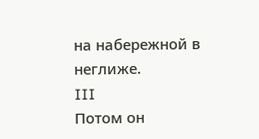на набережной в неглиже.
III
Потом он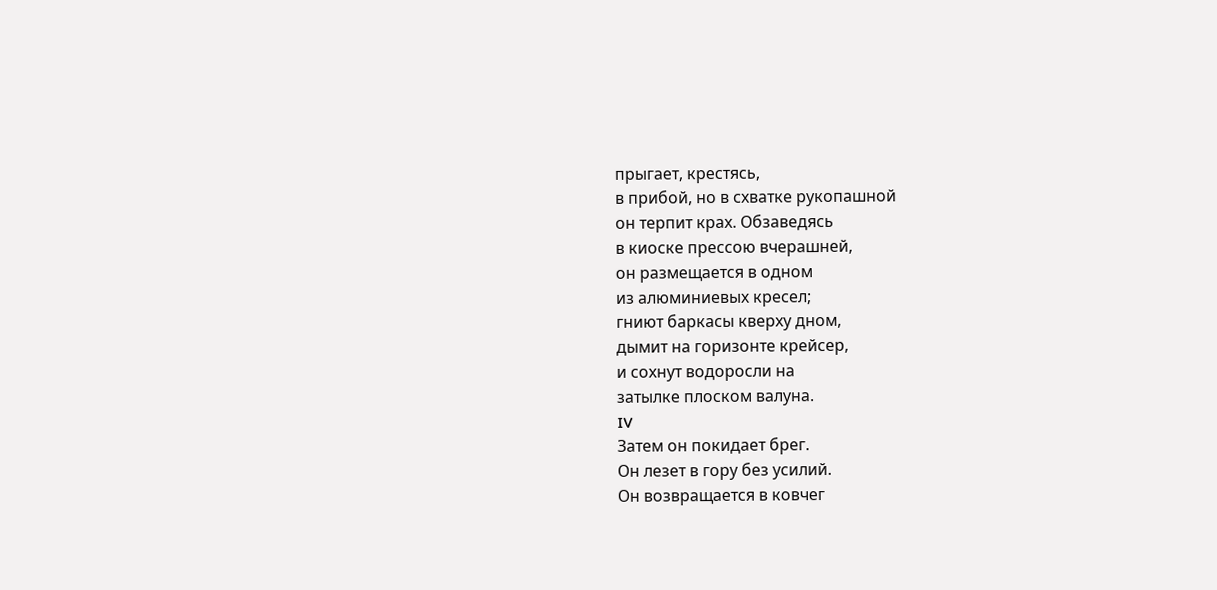прыгает, крестясь,
в прибой, но в схватке рукопашной
он терпит крах. Обзаведясь
в киоске прессою вчерашней,
он размещается в одном
из алюминиевых кресел;
гниют баркасы кверху дном,
дымит на горизонте крейсер,
и сохнут водоросли на
затылке плоском валуна.
IV
Затем он покидает брег.
Он лезет в гору без усилий.
Он возвращается в ковчег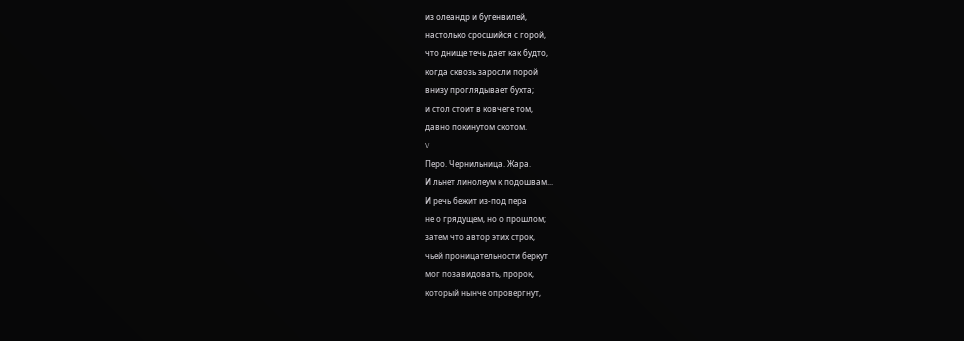из олеандр и бугенвилей,
настолько сросшийся с горой,
что днище течь дает как будто,
когда сквозь заросли порой
внизу проглядывает бухта;
и стол стоит в ковчеге том,
давно покинутом скотом.
V
Перо. Чернильница. Жара.
И льнет линолеум к подошвам...
И речь бежит из-под пера
не о грядущем, но о прошлом;
затем что автор этих строк,
чьей проницательности беркут
мог позавидовать, пророк,
который нынче опровергнут,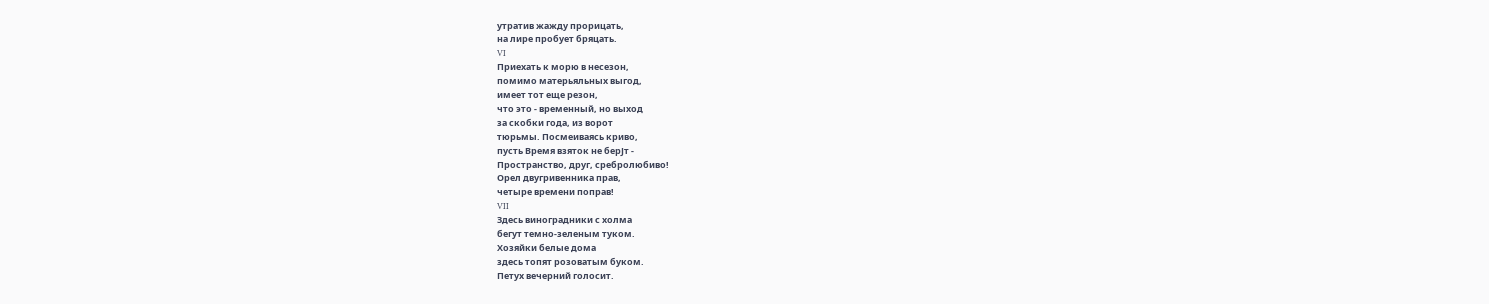утратив жажду прорицать,
на лире пробует бряцать.
VI
Приехать к морю в несезон,
помимо матерьяльных выгод,
имеет тот еще резон,
что это - временный, но выход
за скобки года, из ворот
тюрьмы. Посмеиваясь криво,
пусть Время взяток не берЈт -
Пространство, друг, сребролюбиво!
Орел двугривенника прав,
четыре времени поправ!
VII
Здесь виноградники с холма
бегут темно-зеленым туком.
Хозяйки белые дома
здесь топят розоватым буком.
Петух вечерний голосит.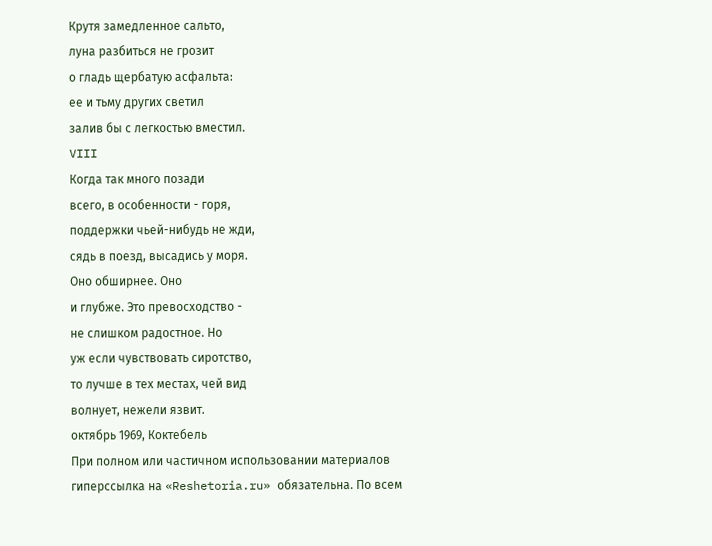Крутя замедленное сальто,
луна разбиться не грозит
о гладь щербатую асфальта:
ее и тьму других светил
залив бы с легкостью вместил.
VIII
Когда так много позади
всего, в особенности - горя,
поддержки чьей-нибудь не жди,
сядь в поезд, высадись у моря.
Оно обширнее. Оно
и глубже. Это превосходство -
не слишком радостное. Но
уж если чувствовать сиротство,
то лучше в тех местах, чей вид
волнует, нежели язвит.
октябрь 1969, Коктебель
При полном или частичном использовании материалов гиперссылка на «Reshetoria.ru» обязательна. По всем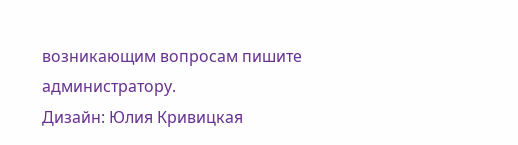возникающим вопросам пишите администратору.
Дизайн: Юлия Кривицкая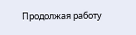Продолжая работу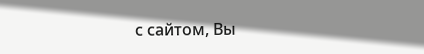с сайтом, Вы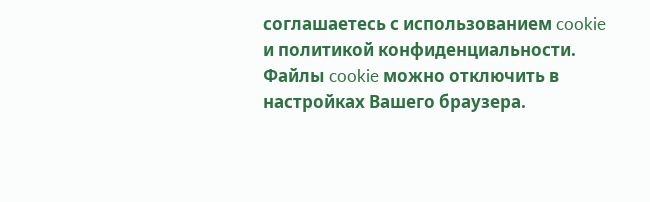соглашаетесь с использованием cookie и политикой конфиденциальности. Файлы cookie можно отключить в настройках Вашего браузера.